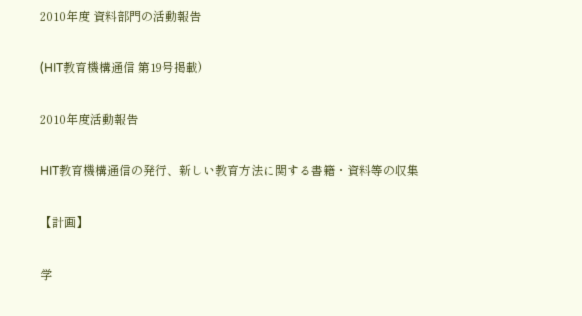2010年度 資料部門の活動報告

(HIT教育機構通信 第19号掲載)

2010年度活動報告

HIT教育機構通信の発行、新しい教育方法に関する書籍・資料等の収集

【計画】

学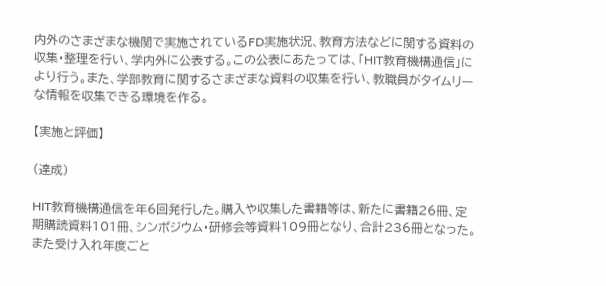内外のさまざまな機関で実施されているFD実施状況、教育方法などに関する資料の収集・整理を行い、学内外に公表する。この公表にあたっては、「HIT教育機構通信」により行う。また、学部教育に関するさまざまな資料の収集を行い、教職員がタイムリーな情報を収集できる環境を作る。

【実施と評価】

(達成)

HIT教育機構通信を年6回発行した。購入や収集した書籍等は、新たに書籍26冊、定期購読資料101冊、シンポジウム・研修会等資料109冊となり、合計236冊となった。また受け入れ年度ごと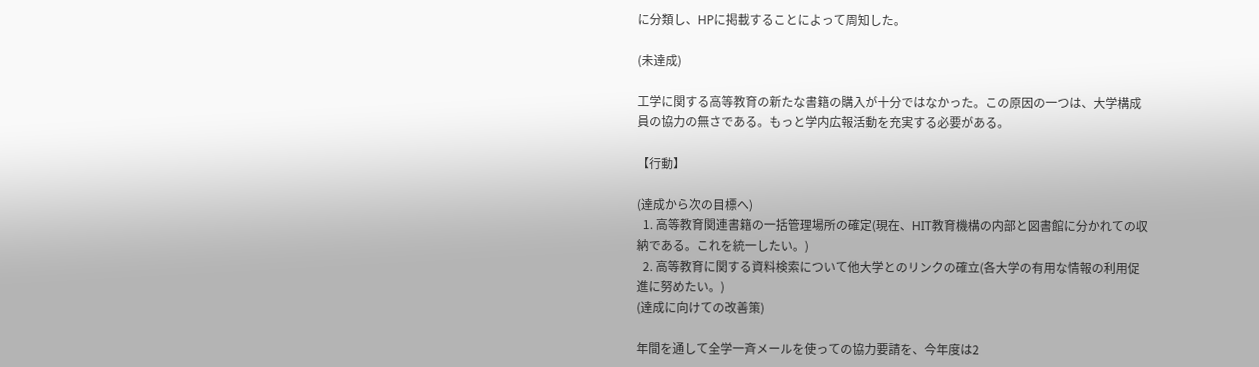に分類し、HPに掲載することによって周知した。

(未達成)

工学に関する高等教育の新たな書籍の購入が十分ではなかった。この原因の一つは、大学構成員の協力の無さである。もっと学内広報活動を充実する必要がある。

【行動】

(達成から次の目標へ)
  1. 高等教育関連書籍の一括管理場所の確定(現在、HIT教育機構の内部と図書館に分かれての収納である。これを統一したい。)
  2. 高等教育に関する資料検索について他大学とのリンクの確立(各大学の有用な情報の利用促進に努めたい。)
(達成に向けての改善策)

年間を通して全学一斉メールを使っての協力要請を、今年度は2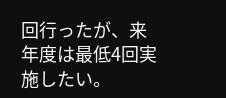回行ったが、来年度は最低4回実施したい。